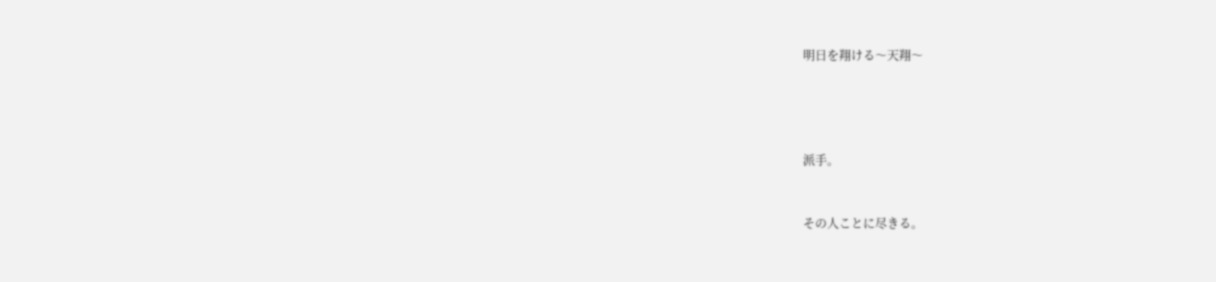明日を翔ける〜天翔〜




派手。


その人ことに尽きる。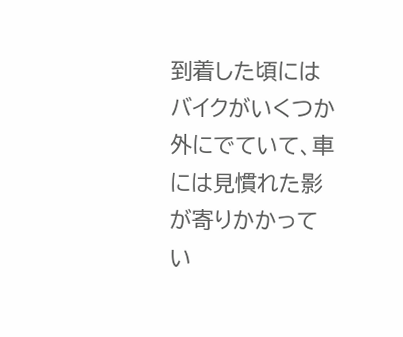到着した頃にはバイクがいくつか外にでていて、車には見慣れた影が寄りかかってい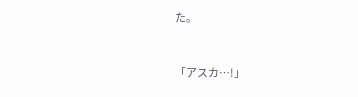た。


「アスカ…!」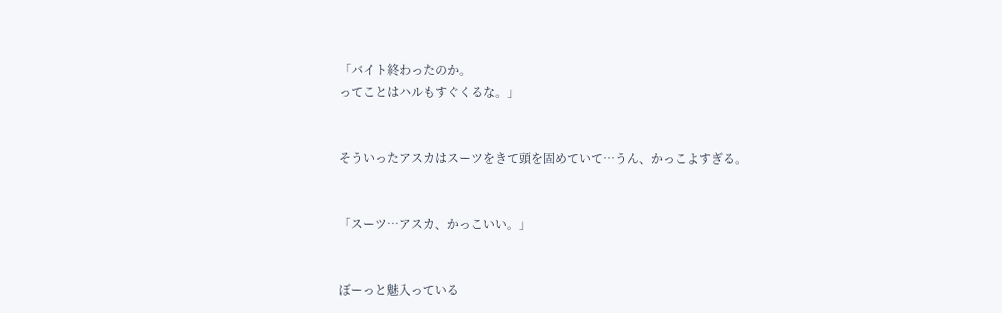「バイト終わったのか。
ってことはハルもすぐくるな。」


そういったアスカはスーツをきて頭を固めていて…うん、かっこよすぎる。


「スーツ…アスカ、かっこいい。」


ぼーっと魅入っている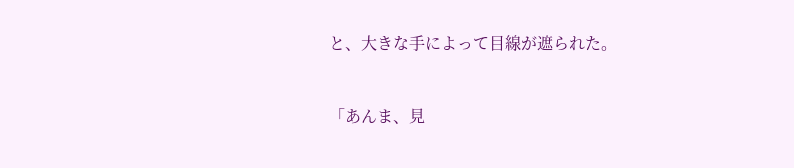と、大きな手によって目線が遮られた。


「あんま、見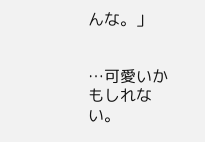んな。」


…可愛いかもしれない。